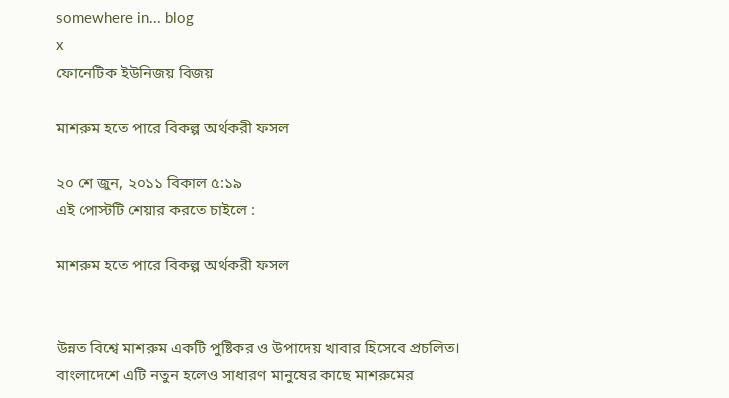somewhere in... blog
x
ফোনেটিক ইউনিজয় বিজয়

মাশরুম হতে পারে বিকল্প অর্থকরী ফসল

২০ শে জুন, ২০১১ বিকাল ৫:১৯
এই পোস্টটি শেয়ার করতে চাইলে :

মাশরুম হতে পারে বিকল্প অর্থকরী ফসল


উন্নত বিশ্বে মাশরুম একটি পুষ্টিকর ও উপাদেয় খাবার হিসেবে প্রচলিত। বাংলাদেশে এটি নতুন হলেও সাধারণ মানুষের কাছে মাশরুমের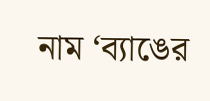নাম ‘ব্যাঙের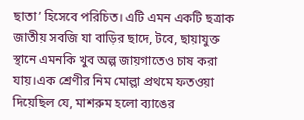ছাতা’ হিসেবে পরিচিত। এটি এমন একটি ছত্রাক জাতীয় সবজি যা বাড়ির ছাদে, টবে, ছায়াযুক্ত স্থানে এমনকি খুব অল্প জায়গাতেও চাষ করা যায়।এক শ্রেণীর নিম মোল্লা প্রথমে ফতওয়া দিয়েছিল যে, মাশরুম হলো ব্যাঙের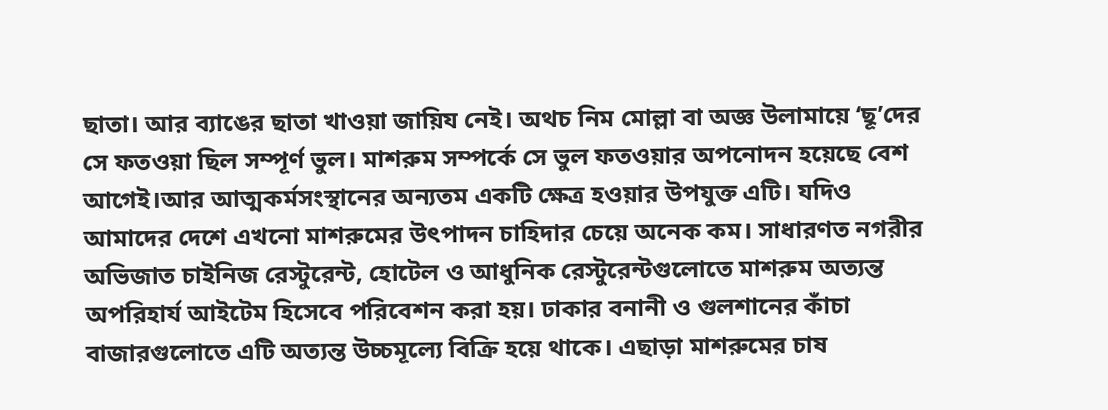ছাতা। আর ব্যাঙের ছাতা খাওয়া জায়িয নেই। অথচ নিম মোল্লা বা অজ্ঞ উলামায়ে ‘ছূ’দের সে ফতওয়া ছিল সম্পূর্ণ ভুল। মাশরুম সম্পর্কে সে ভুল ফতওয়ার অপনোদন হয়েছে বেশ আগেই।আর আত্মকর্মসংস্থানের অন্যতম একটি ক্ষেত্র হওয়ার উপযুক্ত এটি। যদিও আমাদের দেশে এখনো মাশরুমের উৎপাদন চাহিদার চেয়ে অনেক কম। সাধারণত নগরীর অভিজাত চাইনিজ রেস্টুরেন্ট, হোটেল ও আধুনিক রেস্টুরেন্টগুলোতে মাশরুম অত্যন্ত অপরিহার্য আইটেম হিসেবে পরিবেশন করা হয়। ঢাকার বনানী ও গুলশানের কাঁচা বাজারগুলোতে এটি অত্যন্ত উচ্চমূল্যে বিক্রি হয়ে থাকে। এছাড়া মাশরুমের চাষ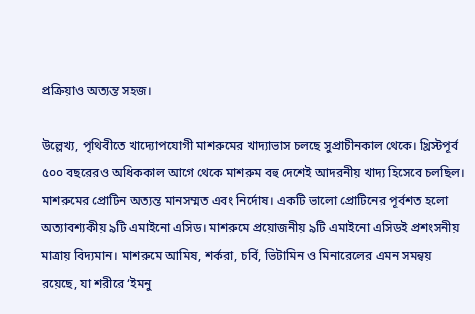প্রক্রিয়াও অত্যন্ত সহজ।

উল্লেখ্য, পৃথিবীতে খাদ্যোপযোগী মাশরুমের খাদ্যাভাস চলছে সুপ্রাচীনকাল থেকে। খ্রিস্টপূর্ব ৫০০ বছরেরও অধিককাল আগে থেকে মাশরুম বহু দেশেই আদরনীয় খাদ্য হিসেবে চলছিল। মাশরুমের প্রোটিন অত্যন্ত মানসম্মত এবং নির্দোষ। একটি ভালো প্রোটিনের পূর্বশত হলো অত্যাবশ্যকীয় ৯টি এমাইনো এসিড। মাশরুমে প্রয়োজনীয় ৯টি এমাইনো এসিডই প্রশংসনীয় মাত্রায় বিদ্যমান। মাশরুমে আমিষ, শর্করা, চর্বি, ভিটামিন ও মিনারেলের এমন সমন্বয় রয়েছে, যা শরীরে ‘ইমনু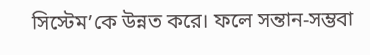সিস্টেম’কে উন্নত করে। ফলে সন্তান-সম্ভবা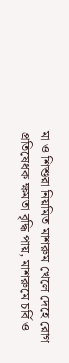মা ও শিশুরা নিয়মিত মাশরুম খেলে দেহে রোগ প্রতিষেধক ক্ষমতা বৃদ্ধি পায়, মাশরুমে চর্বি ও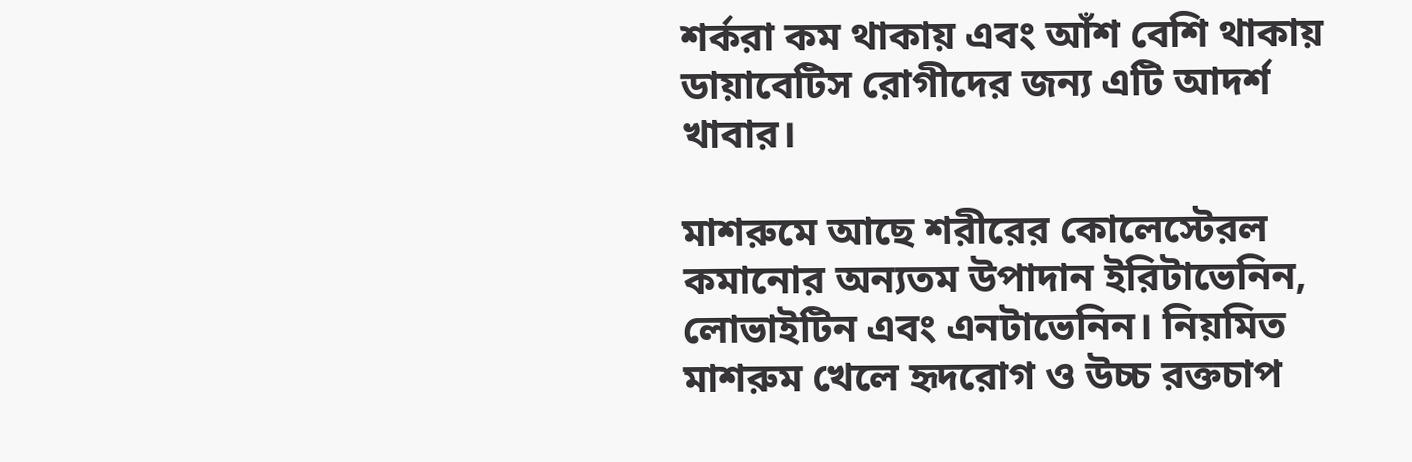শর্করা কম থাকায় এবং আঁশ বেশি থাকায় ডায়াবেটিস রোগীদের জন্য এটি আদর্শ খাবার।

মাশরুমে আছে শরীরের কোলেস্টেরল কমানোর অন্যতম উপাদান ইরিটাভেনিন, লোভাইটিন এবং এনটাভেনিন। নিয়মিত মাশরুম খেলে হৃদরোগ ও উচ্চ রক্তচাপ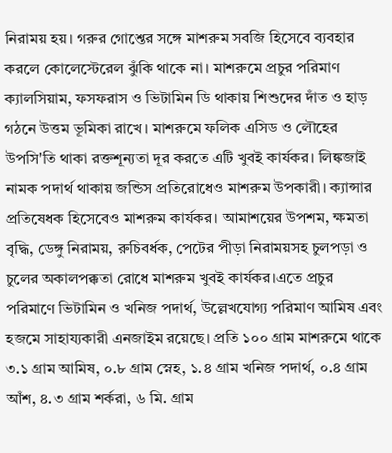নিরাময় হয়। গরুর গোশ্তের সঙ্গে মাশরুম সবজি হিসেবে ব্যবহার করলে কোলেস্টেরেল ঝুঁকি থাকে না। মাশরুমে প্রচুর পরিমাণ ক্যালসিয়াম, ফসফরাস ও ভিটামিন ডি থাকায় শিশুদের দাঁত ও হাড় গঠনে উত্তম ভূমিকা রাখে। মাশরুমে ফলিক এসিড ও লৌহের উপসি'তি থাকা রক্তশূন্যতা দূর করতে এটি খুবই কার্যকর। লিঙ্কজাই নামক পদার্থ থাকায় জন্ডিস প্রতিরোধেও মাশরুম উপকারী। ক্যান্সার প্রতিষেধক হিসেবেও মাশরুম কার্যকর। আমাশয়ের উপশম, ক্ষমতা বৃদ্ধি, ডেঙ্গু নিরাময়, রুচিবর্ধক, পেটের পীড়া নিরাময়সহ চুলপড়া ও চুলের অকালপক্কতা রোধে মাশরুম খুবই কার্যকর।এতে প্রচুর পরিমাণে ভিটামিন ও খনিজ পদার্থ, উল্লেখযোগ্য পরিমাণ আমিষ এবং হজমে সাহায্যকারী এনজাইম রয়েছে। প্রতি ১০০ গ্রাম মাশরুমে থাকে ৩.১ গ্রাম আমিষ, ০.৮ গ্রাম স্নেহ, ১.৪ গ্রাম খনিজ পদার্থ, ০.৪ গ্রাম আঁশ, ৪.৩ গ্রাম শর্করা, ৬ মি. গ্রাম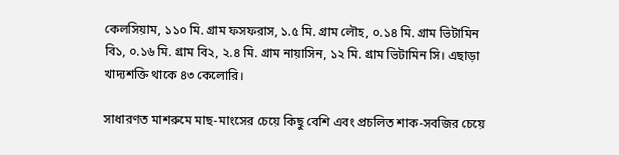কেলসিয়াম, ১১০ মি. গ্রাম ফসফরাস, ১.৫ মি. গ্রাম লৌহ, ০.১৪ মি. গ্রাম ভিটামিন বি১, ০.১৬ মি. গ্রাম বি২, ২.৪ মি. গ্রাম নায়াসিন, ১২ মি. গ্রাম ভিটামিন সি। এছাড়া খাদ্যশক্তি থাকে ৪৩ কেলোরি।

সাধারণত মাশরুমে মাছ-মাংসের চেয়ে কিছু বেশি এবং প্রচলিত শাক-সবজির চেয়ে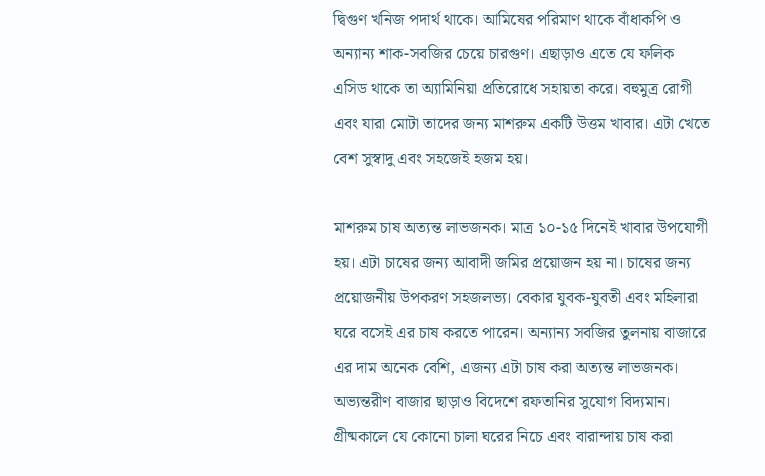দ্বিগুণ খনিজ পদার্থ থাকে। আমিষের পরিমাণ থাকে বাঁধাকপি ও অন্যান্য শাক-সবজির চেয়ে চারগুণ। এছাড়াও এতে যে ফলিক এসিড থাকে তা অ্যামিনিয়া প্রতিরোধে সহায়তা করে। বহুমুত্র রোগী এবং যারা মোটা তাদের জন্য মাশরুম একটি উত্তম খাবার। এটা খেতে বেশ সুস্বাদু এবং সহজেই হজম হয়।

মাশরুম চাষ অত্যন্ত লাভজনক। মাত্র ১০-১৫ দিনেই খাবার উপযোগী হয়। এটা চাষের জন্য আবাদী জমির প্রয়োজন হয় না। চাষের জন্য প্রয়োজনীয় উপকরণ সহজলভ্য। বেকার যুবক-যুবতী এবং মহিলারা ঘরে বসেই এর চাষ করতে পারেন। অন্যান্য সবজির তুলনায় বাজারে এর দাম অনেক বেশি, এজন্য এটা চাষ করা অত্যন্ত লাভজনক। অভ্যন্তরীণ বাজার ছাড়াও বিদেশে রফতানির সুযোগ বিদ্যমান। গ্রীষ্মকালে যে কোনো চালা ঘরের নিচে এবং বারান্দায় চাষ করা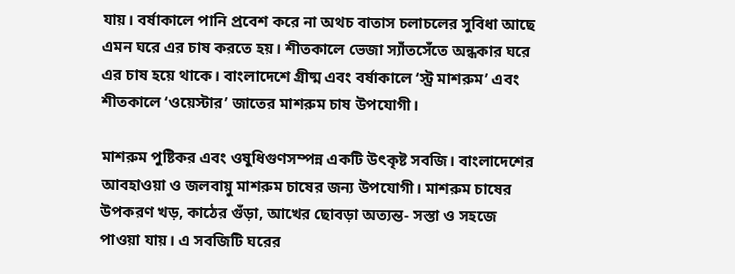যায়। বর্ষাকালে পানি প্রবেশ করে না অথচ বাতাস চলাচলের সুবিধা আছে এমন ঘরে এর চাষ করতে হয়। শীতকালে ভেজা স্যাঁতসেঁতে অন্ধকার ঘরে এর চাষ হয়ে থাকে। বাংলাদেশে গ্রীষ্ম এবং বর্ষাকালে ‘স্ট্র মাশরুম’ এবং শীতকালে ‘ওয়েস্টার’ জাতের মাশরুম চাষ উপযোগী।

মাশরুম পুষ্টিকর এবং ওষুধিগুণসম্পন্ন একটি উৎকৃষ্ট সবজি। বাংলাদেশের আবহাওয়া ও জলবায়ু মাশরুম চাষের জন্য উপযোগী। মাশরুম চাষের উপকরণ খড়, কাঠের গুঁড়া, আখের ছোবড়া অত্যন্ত- সস্তা ও সহজে পাওয়া যায়। এ সবজিটি ঘরের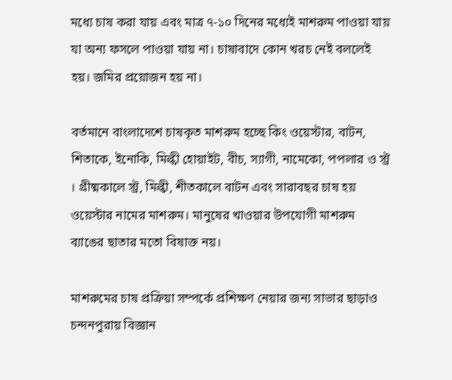মধ্যে চাষ করা যায় এবং মাত্র ৭-১০ দিনের মধ্যেই মাশরুম পাওয়া যায় যা অন্য ফসলে পাওয়া যায় না। চাষাবাদে কোন খরচ নেই বললেই হয়। জমির প্রয়োজন হয় না।

বর্তমানে বাংলাদেশে চাষকৃত মাশরুম হচ্ছে কিং ওয়েস্টার, বাটন, শিতাকে, ইনোকি, মিল্কী হোয়াইট, বীচ, স্যাগী, নামেকো, পপলার ও স্ট্র । গ্রীষ্মকালে স্ট্র, মিল্কী, শীতকালে বাটন এবং সারাবছর চাষ হয় ওয়েস্টার নামের মাশরুম। মানুষের খাওয়ার উপযোগী মাশরুম ব্যাঙের ছাতার মতো বিষাক্ত নয়।

মাশরুমের চাষ প্রক্রিয়া সম্পর্কে প্রশিক্ষণ নেয়ার জন্য সাভার ছাড়াও চন্দনপুরায় বিজ্ঞান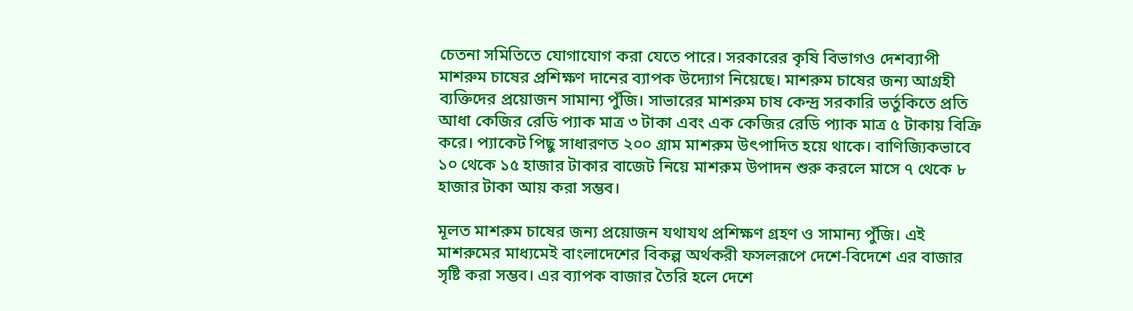চেতনা সমিতিতে যোগাযোগ করা যেতে পারে। সরকারের কৃষি বিভাগও দেশব্যাপী
মাশরুম চাষের প্রশিক্ষণ দানের ব্যাপক উদ্যোগ নিয়েছে। মাশরুম চাষের জন্য আগ্রহী ব্যক্তিদের প্রয়োজন সামান্য পুঁজি। সাভারের মাশরুম চাষ কেন্দ্র সরকারি ভর্তুকিতে প্রতি আধা কেজির রেডি প্যাক মাত্র ৩ টাকা এবং এক কেজির রেডি প্যাক মাত্র ৫ টাকায় বিক্রি করে। প্যাকেট পিছু সাধারণত ২০০ গ্রাম মাশরুম উৎপাদিত হয়ে থাকে। বাণিজ্যিকভাবে ১০ থেকে ১৫ হাজার টাকার বাজেট নিয়ে মাশরুম উপাদন শুরু করলে মাসে ৭ থেকে ৮ হাজার টাকা আয় করা সম্ভব।

মূলত মাশরুম চাষের জন্য প্রয়োজন যথাযথ প্রশিক্ষণ গ্রহণ ও সামান্য পুঁজি। এই মাশরুমের মাধ্যমেই বাংলাদেশের বিকল্প অর্থকরী ফসলরূপে দেশে-বিদেশে এর বাজার সৃষ্টি করা সম্ভব। এর ব্যাপক বাজার তৈরি হলে দেশে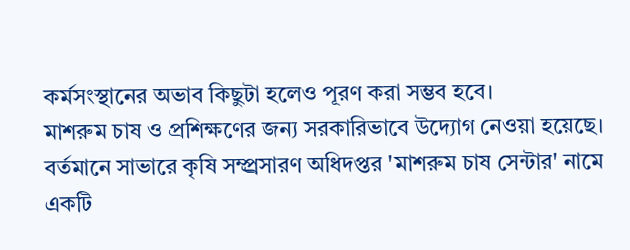কর্মসংস্থানের অভাব কিছুটা হলেও পূরণ করা সম্ভব হবে।
মাশরুম চাষ ও প্রশিক্ষণের জন্য সরকারিভাবে উদ্যোগ নেওয়া হয়েছে। বর্তমানে সাভারে কৃষি সম্প্র্রসারণ অধিদপ্তর 'মাশরুম চাষ সেন্টার' নামে একটি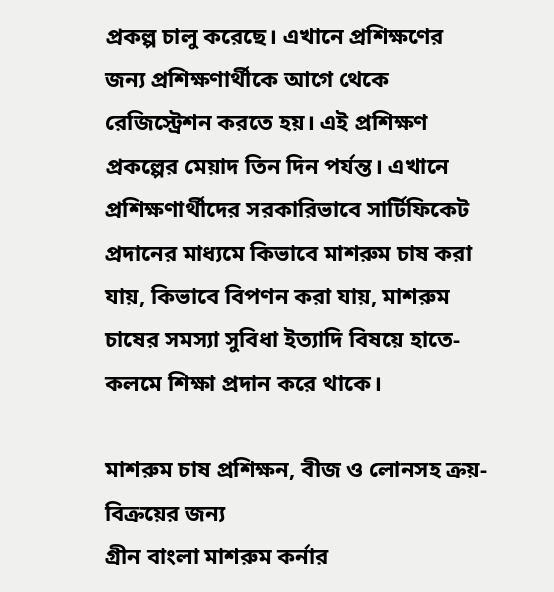প্রকল্প চালু করেছে। এখানে প্রশিক্ষণের জন্য প্রশিক্ষণার্থীকে আগে থেকে রেজিস্ট্রেশন করতে হয়। এই প্রশিক্ষণ প্রকল্পের মেয়াদ তিন দিন পর্যন্ত। এখানে প্রশিক্ষণার্থীদের সরকারিভাবে সার্টিফিকেট প্রদানের মাধ্যমে কিভাবে মাশরুম চাষ করা যায়, কিভাবে বিপণন করা যায়, মাশরুম চাষের সমস্যা সুবিধা ইত্যাদি বিষয়ে হাতে-কলমে শিক্ষা প্রদান করে থাকে।

মাশরুম চাষ প্রশিক্ষন, বীজ ও লোনসহ ক্রয়-বিক্রয়ের জন্য
গ্রীন বাংলা মাশরুম কর্নার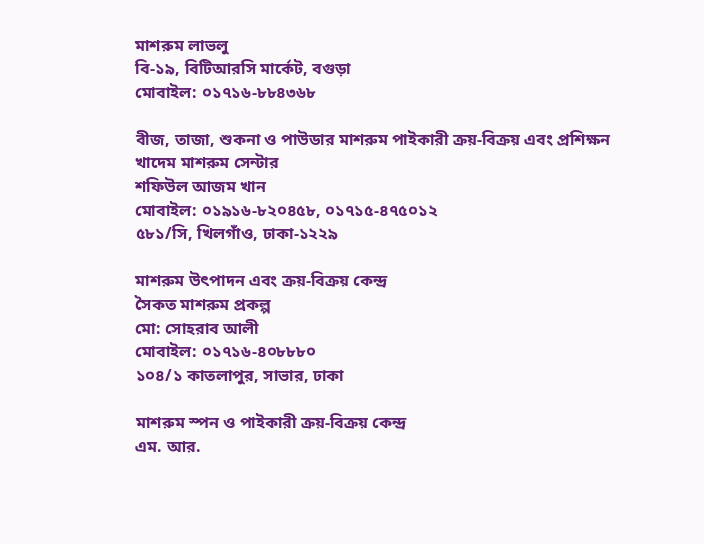মাশরুম লাভলু
বি-১৯, বিটিআরসি মার্কেট, বগুড়া
মোবাইল: ০১৭১৬-৮৮৪৩৬৮

বীজ, তাজা, শুকনা ও পাউডার মাশরুম পাইকারী ক্রয়-বিক্রয় এবং প্রশিক্ষন
খাদেম মাশরুম সেন্টার
শফিউল আজম খান
মোবাইল: ০১৯১৬-৮২০৪৫৮, ০১৭১৫-৪৭৫০১২
৫৮১/সি, খিলগাঁও, ঢাকা-১২২৯

মাশরুম উৎপাদন এবং ক্রয়-বিক্রয় কেন্দ্র
সৈকত মাশরুম প্রকল্প
মো: সোহরাব আলী
মোবাইল: ০১৭১৬-৪০৮৮৮০
১০৪/১ কাতলাপুর, সাভার, ঢাকা

মাশরুম স্পন ও পাইকারী ক্রয়-বিক্রয় কেন্দ্র
এম. আর.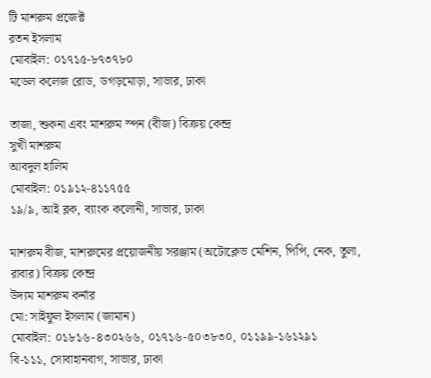টি মাশরুম প্রজেক্ট
রতন ইসলাম
মোবাইল: ০১৭১৫-৮৭৩৭৮০
মডেল কলেজ রোড, ডগড়মোড়া, সাভার, ঢাকা

তাজা, শুকনা এবং মাশরুম স্পন (বীজ) বিক্রয় কেন্দ্র
সুখী মাশরুম
আবদুল হালিম
মোবাইল: ০১৯১২-৪১১৭৫৫
১৯/৯, আই ব্লক, ব্যাংক কলোনী, সাভার, ঢাকা

মাশরুম বীজ, মাশরুমের প্রয়োজনীয় সরঞ্জাম (অটোক্লেভ মেশিন, পিপি, নেক, তুলা, রাবার) বিক্রয় কেন্দ্র
উদ্যম মাশরুম কর্নার
মো: সাইফুল ইসলাম (জামান)
মোবাইল: ০১৮১৬-৪৩০২৬৬, ০১৭১৬-৫০৩৮৩০, ০১১৯৯-১৬১২৯১
বি-১১১, সোবাহানবাগ, সাভার, ঢাকা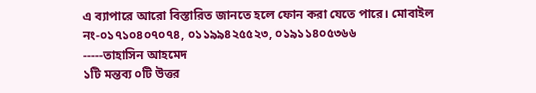এ ব্যাপারে আরো বিস্তারিত জানতে হলে ফোন করা যেতে পারে। মোবাইল নং-০১৭১০৪০৭০৭৪, ০১১৯৯৪২৫৫২৩, ০১৯১১৪০৫৩৬৬
-----তাহাসিন আহমেদ
১টি মন্তব্য ০টি উত্তর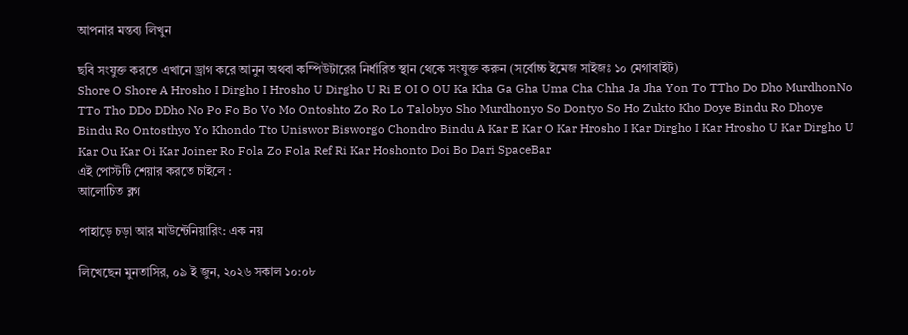আপনার মন্তব্য লিখুন

ছবি সংযুক্ত করতে এখানে ড্রাগ করে আনুন অথবা কম্পিউটারের নির্ধারিত স্থান থেকে সংযুক্ত করুন (সর্বোচ্চ ইমেজ সাইজঃ ১০ মেগাবাইট)
Shore O Shore A Hrosho I Dirgho I Hrosho U Dirgho U Ri E OI O OU Ka Kha Ga Gha Uma Cha Chha Ja Jha Yon To TTho Do Dho MurdhonNo TTo Tho DDo DDho No Po Fo Bo Vo Mo Ontoshto Zo Ro Lo Talobyo Sho Murdhonyo So Dontyo So Ho Zukto Kho Doye Bindu Ro Dhoye Bindu Ro Ontosthyo Yo Khondo Tto Uniswor Bisworgo Chondro Bindu A Kar E Kar O Kar Hrosho I Kar Dirgho I Kar Hrosho U Kar Dirgho U Kar Ou Kar Oi Kar Joiner Ro Fola Zo Fola Ref Ri Kar Hoshonto Doi Bo Dari SpaceBar
এই পোস্টটি শেয়ার করতে চাইলে :
আলোচিত ব্লগ

পাহাড়ে চড়া আর মাউন্টেনিয়ারিং: এক নয়

লিখেছেন মুনতাসির, ০৯ ই জুন, ২০২৬ সকাল ১০:০৮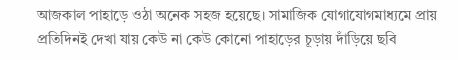আজকাল পাহাড়ে ওঠা অনেক সহজ হয়েছে। সামাজিক যোগাযোগমাধ্যমে প্রায় প্রতিদিনই দেখা যায় কেউ না কেউ কোনো পাহাড়ের চূড়ায় দাঁড়িয়ে ছবি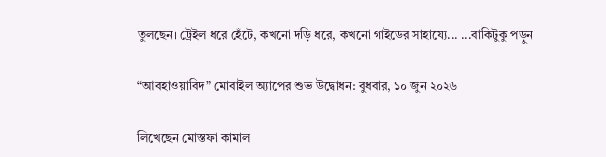তুলছেন। ট্রেইল ধরে হেঁটে, কখনো দড়ি ধরে, কখনো গাইডের সাহায্যে... ...বাকিটুকু পড়ুন

“আবহাওয়াবিদ” মোবাইল অ্যাপের শুভ উদ্বোধন: বুধবার, ১০ জুন ২০২৬

লিখেছেন মোস্তফা কামাল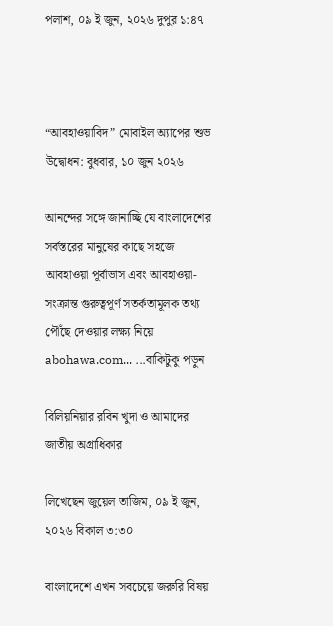পলাশ, ০৯ ই জুন, ২০২৬ দুপুর ১:৪৭



“আবহাওয়াবিদ” মোবাইল অ্যাপের শুভ উদ্বোধন: বুধবার, ১০ জুন ২০২৬

আনন্দের সঙ্গে জানাচ্ছি যে বাংলাদেশের সর্বস্তরের মানুষের কাছে সহজে আবহাওয়া পূর্বাভাস এবং আবহাওয়া-সংক্রান্ত গুরুত্বপূর্ণ সতর্কতামূলক তথ্য পৌঁছে দেওয়ার লক্ষ্য নিয়ে abohawa.com... ...বাকিটুকু পড়ুন

বিলিয়নিয়ার রবিন খুদা ও আমাদের জাতীয় অগ্রাধিকার

লিখেছেন জুয়েল তাজিম, ০৯ ই জুন, ২০২৬ বিকাল ৩:৩০

বাংলাদেশে এখন সবচেয়ে জরুরি বিষয়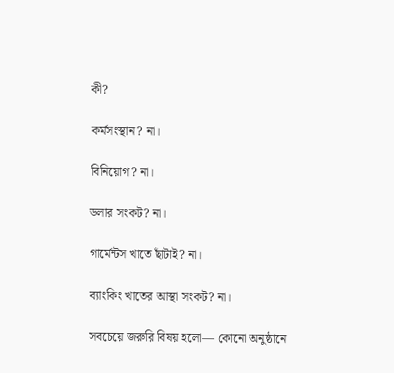কী?

কর্মসংস্থান? না।

বিনিয়োগ? না।

ডলার সংকট? না।

গার্মেন্টস খাতে ছাঁটাই? না।

ব্যাংকিং খাতের আস্থা সংকট? না।

সবচেয়ে জরুরি বিষয় হলো— কোনো অনুষ্ঠানে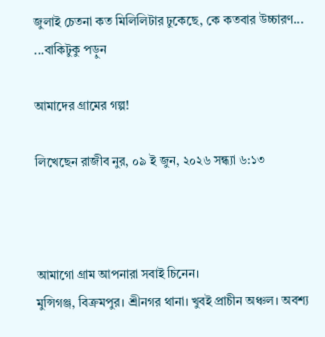জুলাই চেতনা কত মিলিলিটার ঢুকেছে, কে কতবার উচ্চারণ... ...বাকিটুকু পড়ুন

আমাদের গ্রামের গল্প!

লিখেছেন রাজীব নুর, ০৯ ই জুন, ২০২৬ সন্ধ্যা ৬:১৩



আমাগো গ্রাম আপনারা সবাই চিনেন।
মুন্সিগঞ্জ, বিক্রমপুর। শ্রীনগর থানা। খুবই প্রাচীন অঞ্চল। অবশ্য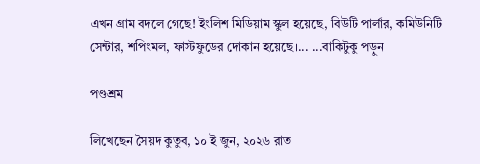এখন গ্রাম বদলে গেছে! ইংলিশ মিডিয়াম স্কুল হয়েছে, বিউটি পার্লার, কমিউনিটি সেন্টার, শপিংমল, ফাস্টফুডের দোকান হয়েছে।... ...বাকিটুকু পড়ুন

পণ্ডশ্রম

লিখেছেন সৈয়দ কুতুব, ১০ ই জুন, ২০২৬ রাত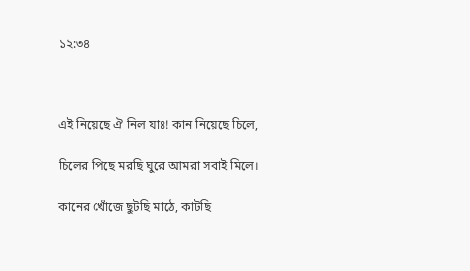১২:৩৪



এই নিয়েছে ঐ নিল যাঃ! কান নিয়েছে চিলে,

চিলের পিছে মরছি ঘুরে আমরা সবাই মিলে।

কানের খোঁজে ছুটছি মাঠে, কাটছি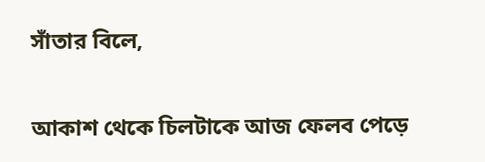সাঁতার বিলে,

আকাশ থেকে চিলটাকে আজ ফেলব পেড়ে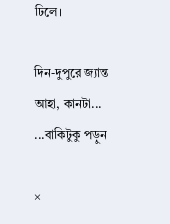ঢিলে।

দিন-দুপুরে জ্যান্ত আহা, কানটা... ...বাকিটুকু পড়ুন

×